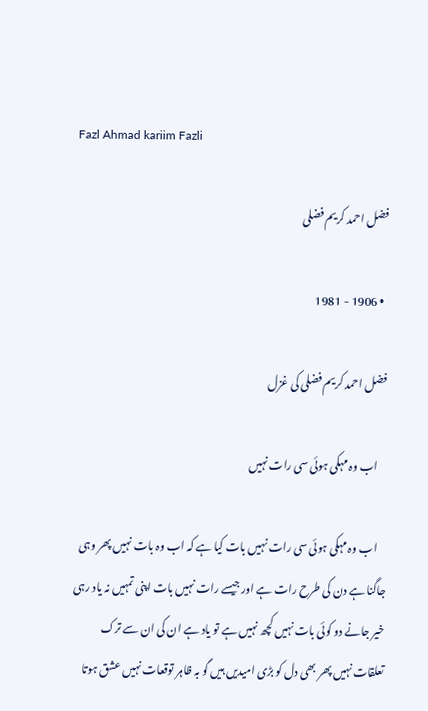Fazl Ahmad kariim Fazli

فضل احمد کریم فضلی

  • 1906 - 1981

فضل احمد کریم فضلی کی غزل

    اب وہ مہکی ہوئی سی رات نہیں

    اب وہ مہکی ہوئی سی رات نہیں بات کیا ہے کہ اب وہ بات نہیں پھر وہی جاگنا ہے دن کی طرح رات ہے اور جیسے رات نہیں بات اپنی تمہیں نہ یاد رہی خیر جانے دو کوئی بات نہیں کچھ نہیں ہے تو یاد ہے ان کی ان سے ترک تعلقات نہیں پھر بھی دل کو بڑی امیدیں ہیں گو بہ ظاہر توقعات نہیں عشق ہوتا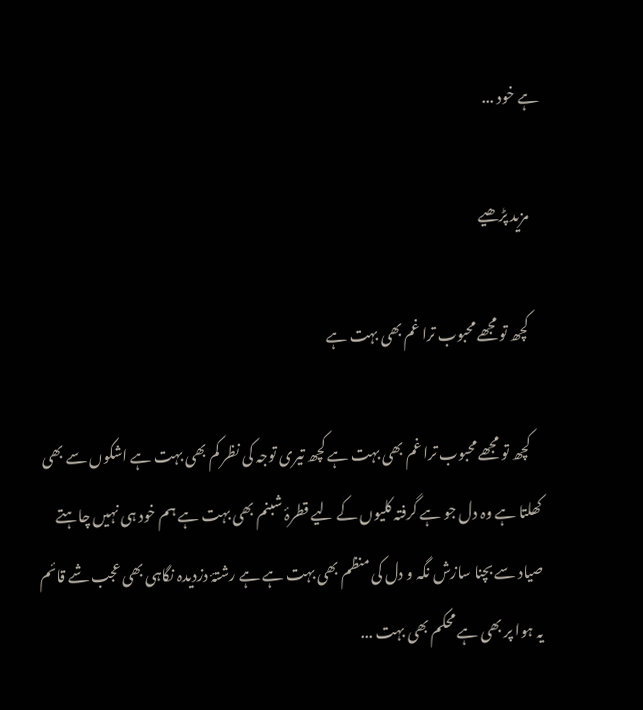ہے خود ...

    مزید پڑھیے

    کچھ تو مجھے محبوب ترا غم بھی بہت ہے

    کچھ تو مجھے محبوب ترا غم بھی بہت ہے کچھ تیری توجہ کی نظر کم بھی بہت ہے اشکوں سے بھی کھلتا ہے وہ دل جو ہے گرفتہ کلیوں کے لیے قطرۂ شبنم بھی بہت ہے ہم خود ہی نہیں چاہتے صیاد سے بچنا سازش نگہ‌ و دل کی منظم بھی بہت ہے ہے رشتۂ دزدیدہ نگاہی بھی عجب شے قائم یہ ہوا پر بھی ہے محکم بھی بہت ...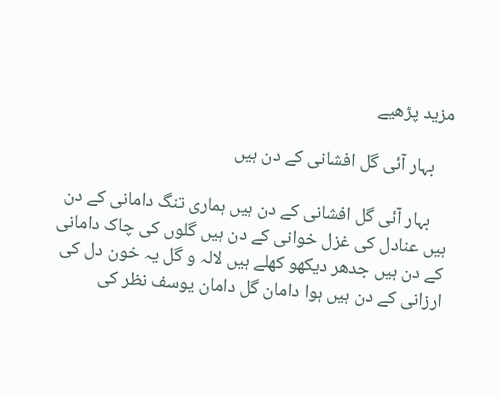مزید پڑھیے

    بہار آئی گل افشانی کے دن ہیں

    بہار آئی گل افشانی کے دن ہیں ہماری تنگ دامانی کے دن ہیں عنادل کی غزل خوانی کے دن ہیں گلوں کی چاک دامانی کے دن ہیں جدھر دیکھو کھلے ہیں لالہ و گل یہ خون دل کی ارزانی کے دن ہیں ہوا دامان گل دامان یوسف نظر کی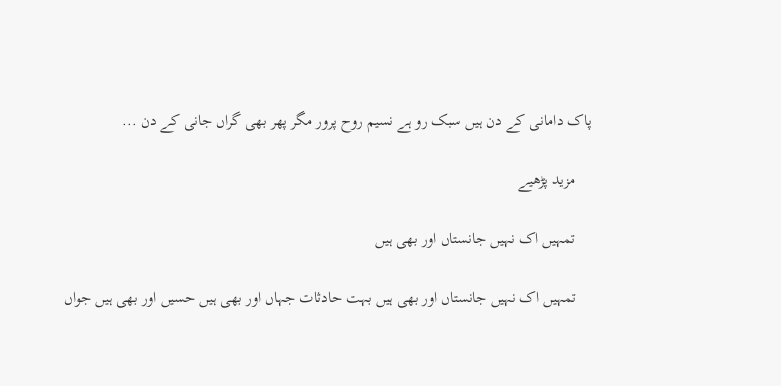پاک دامانی کے دن ہیں سبک رو ہے نسیم روح پرور مگر پھر بھی گراں جانی کے دن ...

    مزید پڑھیے

    تمہیں اک نہیں جانستاں اور بھی ہیں

    تمہیں اک نہیں جانستاں اور بھی ہیں بہت حادثات جہاں اور بھی ہیں حسیں اور بھی ہیں جواں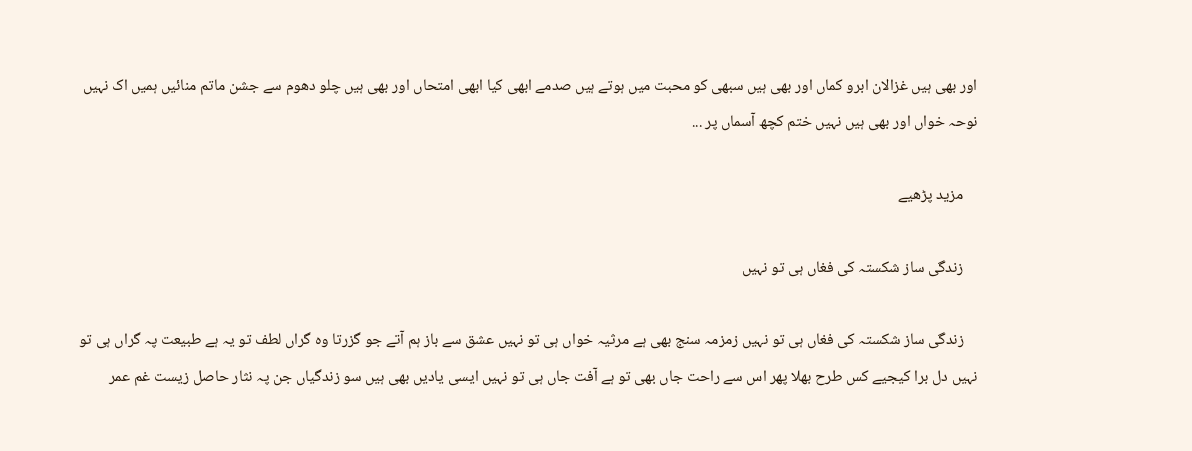اور بھی ہیں غزالان ابرو کماں اور بھی ہیں سبھی کو محبت میں ہوتے ہیں صدمے ابھی کیا ابھی امتحاں اور بھی ہیں چلو دھوم سے جشن ماتم منائیں ہمیں اک نہیں نوحہ خواں اور بھی ہیں نہیں ختم کچھ آسماں پر ...

    مزید پڑھیے

    زندگی ساز شکستہ کی فغاں ہی تو نہیں

    زندگی ساز شکستہ کی فغاں ہی تو نہیں زمزمہ سنج بھی ہے مرثیہ خواں ہی تو نہیں عشق سے باز ہم آتے جو گزرتا وہ گراں لطف تو یہ ہے طبیعت پہ گراں ہی تو نہیں دل برا کیجیے کس طرح بھلا پھر اس سے راحت جاں بھی تو ہے آفت جاں ہی تو نہیں ایسی یادیں بھی ہیں سو زندگیاں جن پہ نثار حاصل زیست غم عمر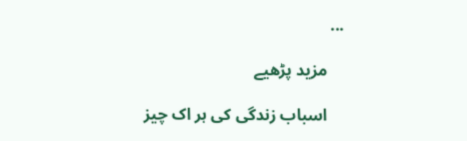...

    مزید پڑھیے

    اسباب زندگی کی ہر اک چیز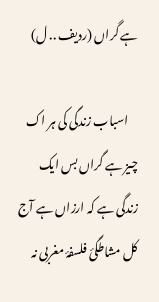ہے گراں (ردیف .. ل)

    اسباب زندگی کی ہر اک چیز ہے گراں بس ایک زندگی ہے کہ ارزاں ہے آج کل مشاطگیٔ فلسفۂ مغربی نہ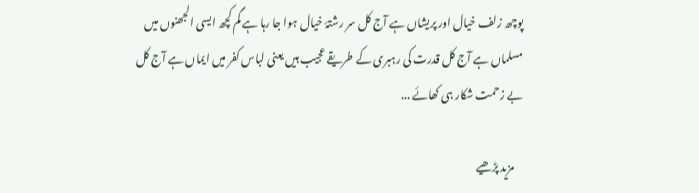پوچھ زلف خیال اور پریشاں ہے آج کل سر رشتۂ خیال ہوا جا رہا ہے گم کچھ ایسی الجھنوں میں مسلماں ہے آج کل قدرت کی رہبری کے طریقے عجیب ہیں یعنی لباس کفر میں ایماں ہے آج کل بے زحمت شکار ہی کھائے ...

    مزید پڑھیے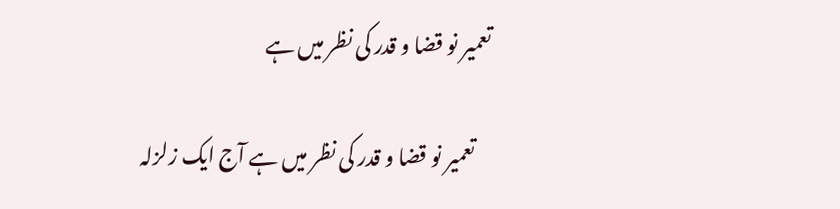تعمیر نو قضا و قدر کی نظر میں ہے

    تعمیر نو قضا و قدر کی نظر میں ہے آج ایک زلزلہ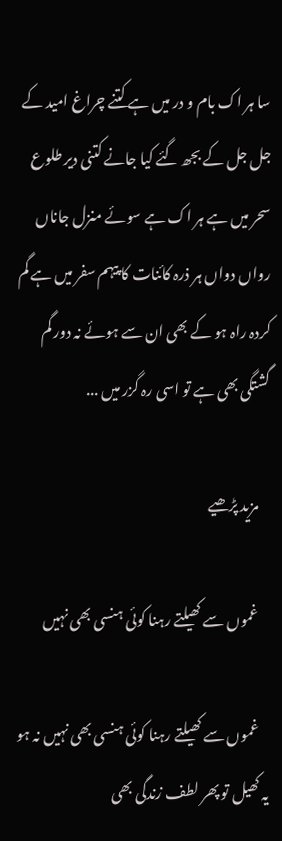سا ہر اک بام و در میں ہے کتنے چراغ امید کے جل جل کے بجھ گئے کیا جانے کتنی دیر طلوع سحر میں ہے ہر اک ہے سوئے منزل جاناں رواں دواں ہر ذرہ کائنات کا پیہم سفر میں ہے گم کردہ راہ ہو کے بھی ان سے ہوئے نہ دور گم گشتگی بھی ہے تو اسی رہ گزر میں ...

    مزید پڑھیے

    غموں سے کھیلتے رہنا کوئی ہنسی بھی نہیں

    غموں سے کھیلتے رہنا کوئی ہنسی بھی نہیں نہ ہو یہ کھیل تو پھر لطف زندگی بھی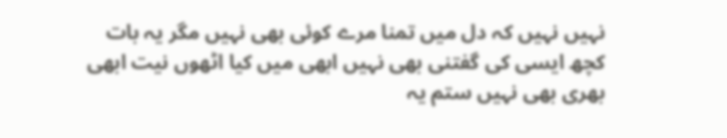نہیں نہیں کہ دل میں تمنا مرے کوئی بھی نہیں مگر یہ بات کچھ ایسی کی گفتنی بھی نہیں ابھی میں کیا اٹھوں نیت ابھی بھری بھی نہیں ستم یہ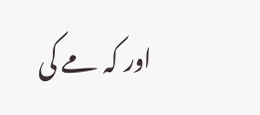اور کہ مے کی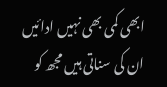ابھی کمی بھی نہیں ادائیں ان کی سناتی ہیں مجھ کو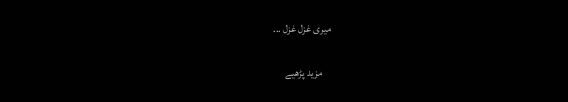میری غزل غزل ...

    مزید پڑھیے